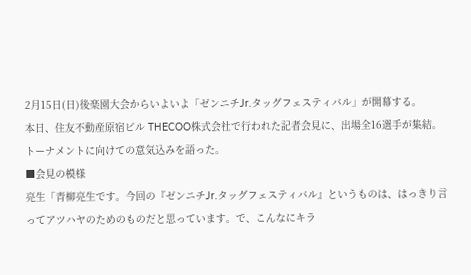2月15日(日)後楽園大会からいよいよ「ゼンニチJr.タッグフェスティバル」が開幕する。
本日、住友不動産原宿ビル THECOO株式会社で行われた記者会見に、出場全16選手が集結。トーナメントに向けての意気込みを語った。
■会見の模様
亮生「青柳亮生です。今回の『ゼンニチJr.タッグフェスティバル』というものは、はっきり言ってアツハヤのためのものだと思っています。で、こんなにキラ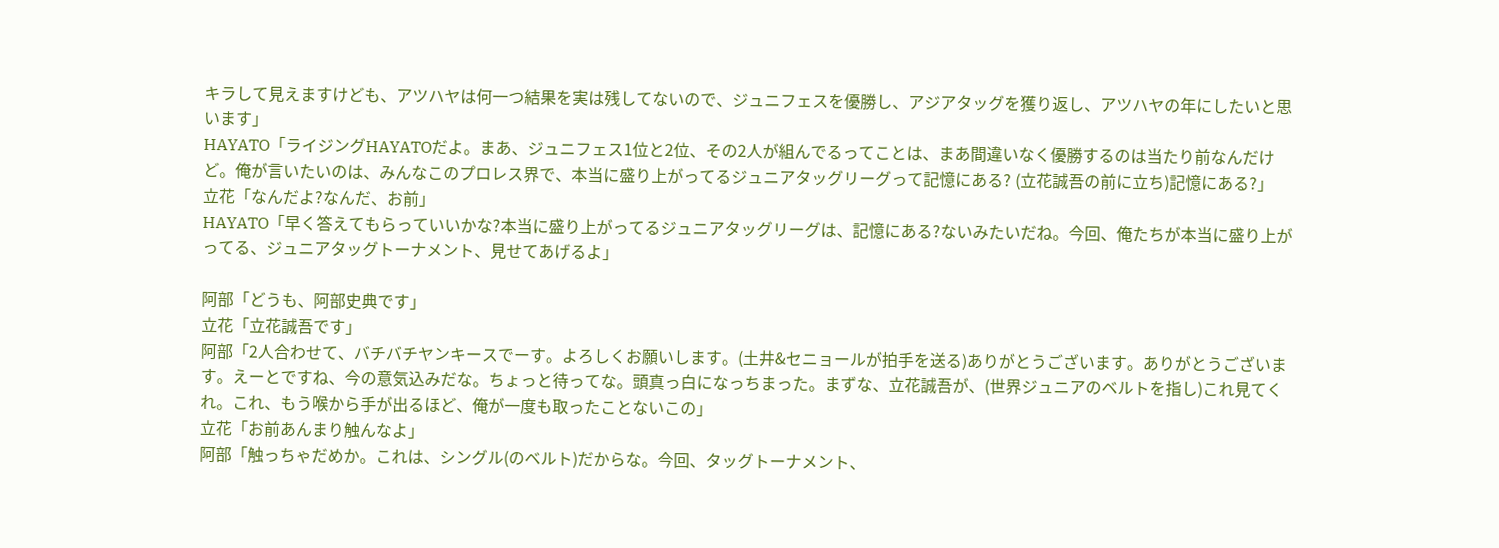キラして見えますけども、アツハヤは何一つ結果を実は残してないので、ジュニフェスを優勝し、アジアタッグを獲り返し、アツハヤの年にしたいと思います」
HAYATO「ライジングHAYATOだよ。まあ、ジュニフェス1位と2位、その2人が組んでるってことは、まあ間違いなく優勝するのは当たり前なんだけど。俺が言いたいのは、みんなこのプロレス界で、本当に盛り上がってるジュニアタッグリーグって記憶にある? (立花誠吾の前に立ち)記憶にある?」
立花「なんだよ?なんだ、お前」
HAYATO「早く答えてもらっていいかな?本当に盛り上がってるジュニアタッグリーグは、記憶にある?ないみたいだね。今回、俺たちが本当に盛り上がってる、ジュニアタッグトーナメント、見せてあげるよ」

阿部「どうも、阿部史典です」
立花「立花誠吾です」
阿部「2人合わせて、バチバチヤンキースでーす。よろしくお願いします。(土井&セニョールが拍手を送る)ありがとうございます。ありがとうございます。えーとですね、今の意気込みだな。ちょっと待ってな。頭真っ白になっちまった。まずな、立花誠吾が、(世界ジュニアのベルトを指し)これ見てくれ。これ、もう喉から手が出るほど、俺が一度も取ったことないこの」
立花「お前あんまり触んなよ」
阿部「触っちゃだめか。これは、シングル(のベルト)だからな。今回、タッグトーナメント、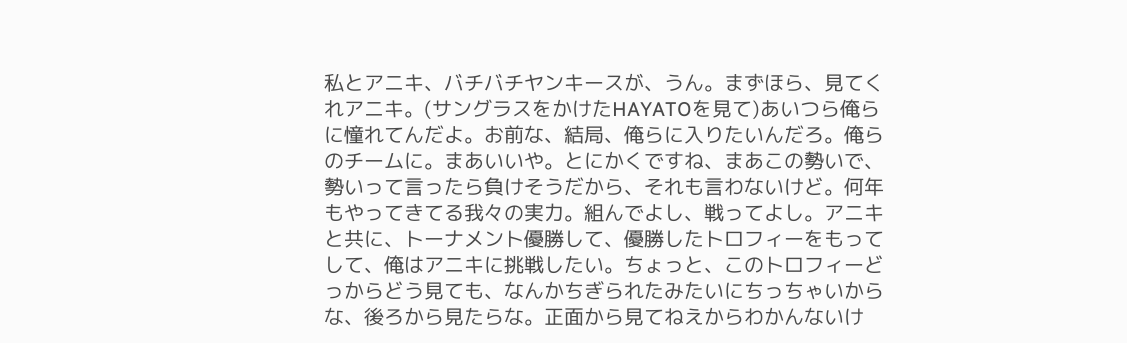私とアニキ、バチバチヤンキースが、うん。まずほら、見てくれアニキ。(サングラスをかけたHAYATOを見て)あいつら俺らに憧れてんだよ。お前な、結局、俺らに入りたいんだろ。俺らのチームに。まあいいや。とにかくですね、まあこの勢いで、勢いって言ったら負けそうだから、それも言わないけど。何年もやってきてる我々の実力。組んでよし、戦ってよし。アニキと共に、トーナメント優勝して、優勝したトロフィーをもってして、俺はアニキに挑戦したい。ちょっと、このトロフィーどっからどう見ても、なんかちぎられたみたいにちっちゃいからな、後ろから見たらな。正面から見てねえからわかんないけ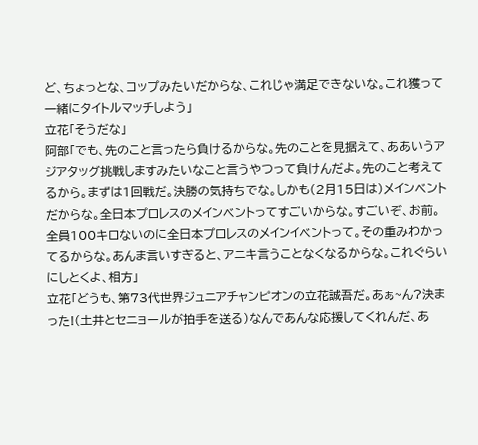ど、ちょっとな、コップみたいだからな、これじゃ満足できないな。これ獲って一緒にタイトルマッチしよう」
立花「そうだな」
阿部「でも、先のこと言ったら負けるからな。先のことを見据えて、ああいうアジアタッグ挑戦しますみたいなこと言うやつって負けんだよ。先のこと考えてるから。まずは1回戦だ。決勝の気持ちでな。しかも(2月15日は)メインベントだからな。全日本プロレスのメインベントってすごいからな。すごいぞ、お前。全員100キロないのに全日本プロレスのメインイベントって。その重みわかってるからな。あんま言いすぎると、アニキ言うことなくなるからな。これぐらいにしとくよ、相方」
立花「どうも、第73代世界ジュニアチャンピオンの立花誠吾だ。あぁ~ん?決まった!(土井とセニョールが拍手を送る)なんであんな応援してくれんだ、あ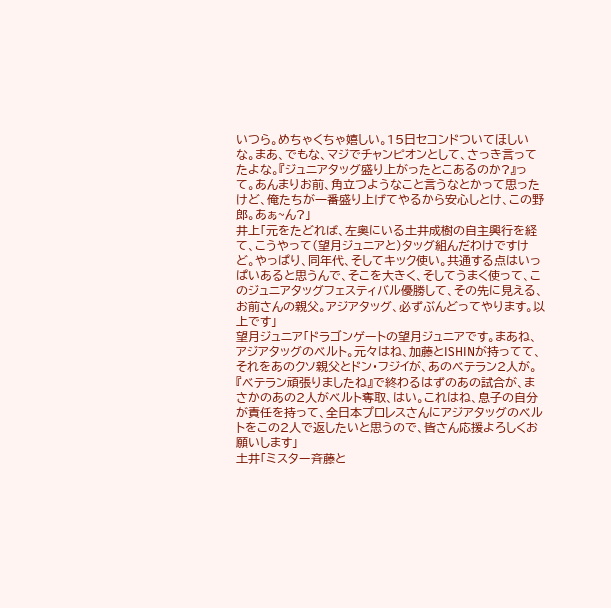いつら。めちゃくちゃ嬉しい。15日セコンドついてほしいな。まあ、でもな、マジでチャンピオンとして、さっき言ってたよな。『ジュニアタッグ盛り上がったとこあるのか?』って。あんまりお前、角立つようなこと言うなとかって思ったけど、俺たちが一番盛り上げてやるから安心しとけ、この野郎。あぁ~ん?」
井上「元をたどれば、左奥にいる土井成樹の自主興行を経て、こうやって(望月ジュニアと)タッグ組んだわけですけど。やっぱり、同年代、そしてキック使い。共通する点はいっぱいあると思うんで、そこを大きく、そしてうまく使って、このジュニアタッグフェスティバル優勝して、その先に見える、お前さんの親父。アジアタッグ、必ずぶんどってやります。以上です」
望月ジュニア「ドラゴンゲートの望月ジュニアです。まあね、アジアタッグのベルト。元々はね、加藤とISHINが持ってて、それをあのクソ親父とドン・フジイが、あのベテラン2人が。『ベテラン頑張りましたね』で終わるはずのあの試合が、まさかのあの2人がベルト奪取、はい。これはね、息子の自分が責任を持って、全日本プロレスさんにアジアタッグのベルトをこの2人で返したいと思うので、皆さん応援よろしくお願いします」
土井「ミスター斉藤と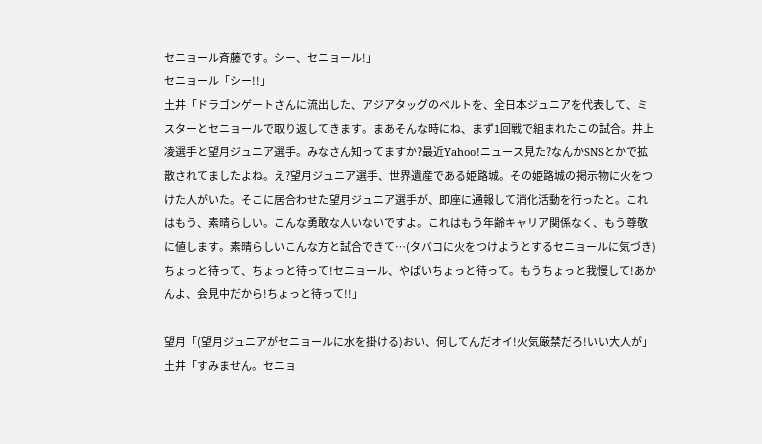セニョール斉藤です。シー、セニョール!」
セニョール「シー!!」
土井「ドラゴンゲートさんに流出した、アジアタッグのベルトを、全日本ジュニアを代表して、ミスターとセニョールで取り返してきます。まあそんな時にね、まず1回戦で組まれたこの試合。井上凌選手と望月ジュニア選手。みなさん知ってますか?最近Yahoo!ニュース見た?なんかSNSとかで拡散されてましたよね。え?望月ジュニア選手、世界遺産である姫路城。その姫路城の掲示物に火をつけた人がいた。そこに居合わせた望月ジュニア選手が、即座に通報して消化活動を行ったと。これはもう、素晴らしい。こんな勇敢な人いないですよ。これはもう年齢キャリア関係なく、もう尊敬に値します。素晴らしいこんな方と試合できて…(タバコに火をつけようとするセニョールに気づき)ちょっと待って、ちょっと待って!セニョール、やばいちょっと待って。もうちょっと我慢して!あかんよ、会見中だから!ちょっと待って!!」

望月「(望月ジュニアがセニョールに水を掛ける)おい、何してんだオイ!火気厳禁だろ!いい大人が」
土井「すみません。セニョ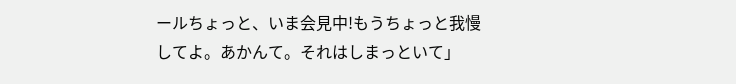ールちょっと、いま会見中!もうちょっと我慢してよ。あかんて。それはしまっといて」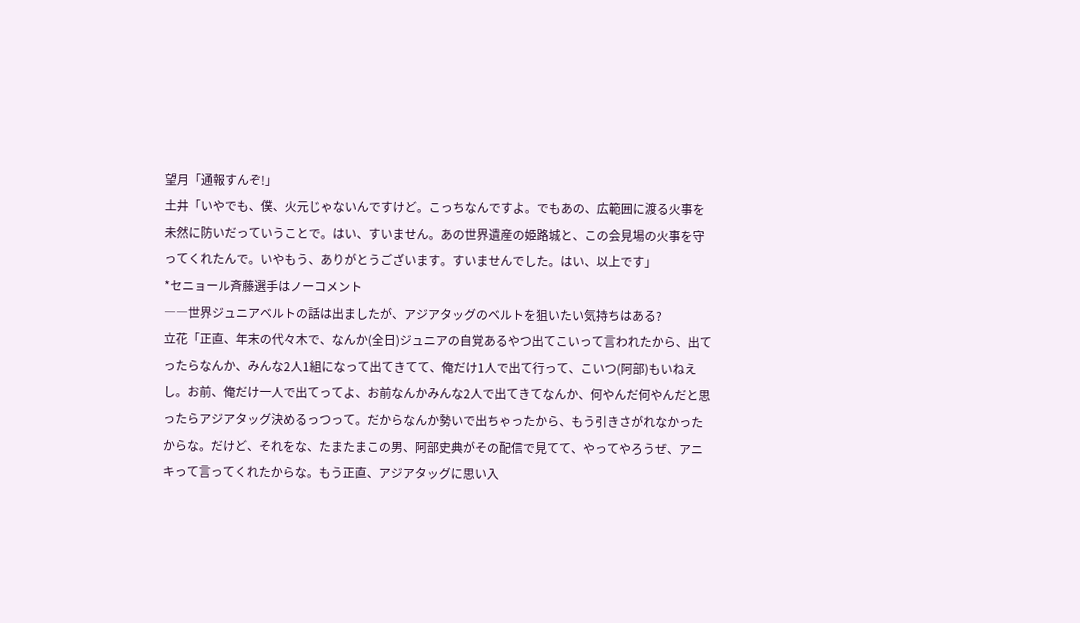望月「通報すんぞ!」
土井「いやでも、僕、火元じゃないんですけど。こっちなんですよ。でもあの、広範囲に渡る火事を未然に防いだっていうことで。はい、すいません。あの世界遺産の姫路城と、この会見場の火事を守ってくれたんで。いやもう、ありがとうございます。すいませんでした。はい、以上です」
*セニョール斉藤選手はノーコメント
――世界ジュニアベルトの話は出ましたが、アジアタッグのベルトを狙いたい気持ちはある?
立花「正直、年末の代々木で、なんか(全日)ジュニアの自覚あるやつ出てこいって言われたから、出てったらなんか、みんな2人1組になって出てきてて、俺だけ1人で出て行って、こいつ(阿部)もいねえし。お前、俺だけ一人で出てってよ、お前なんかみんな2人で出てきてなんか、何やんだ何やんだと思ったらアジアタッグ決めるっつって。だからなんか勢いで出ちゃったから、もう引きさがれなかったからな。だけど、それをな、たまたまこの男、阿部史典がその配信で見てて、やってやろうぜ、アニキって言ってくれたからな。もう正直、アジアタッグに思い入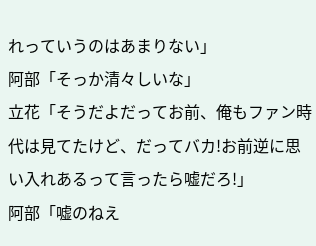れっていうのはあまりない」
阿部「そっか清々しいな」
立花「そうだよだってお前、俺もファン時代は見てたけど、だってバカ!お前逆に思い入れあるって言ったら嘘だろ!」
阿部「嘘のねえ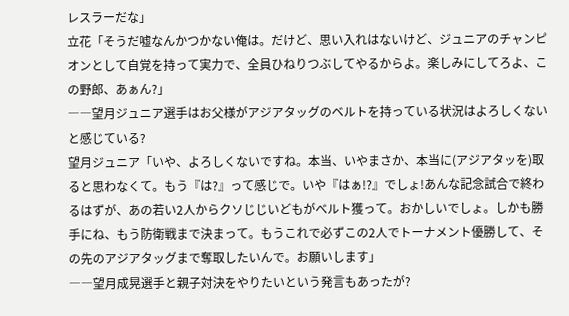レスラーだな」
立花「そうだ嘘なんかつかない俺は。だけど、思い入れはないけど、ジュニアのチャンピオンとして自覚を持って実力で、全員ひねりつぶしてやるからよ。楽しみにしてろよ、この野郎、あぁん?」
――望月ジュニア選手はお父様がアジアタッグのベルトを持っている状況はよろしくないと感じている?
望月ジュニア「いや、よろしくないですね。本当、いやまさか、本当に(アジアタッを)取ると思わなくて。もう『は?』って感じで。いや『はぁ!?』でしょ!あんな記念試合で終わるはずが、あの若い2人からクソじじいどもがべルト獲って。おかしいでしょ。しかも勝手にね、もう防衛戦まで決まって。もうこれで必ずこの2人でトーナメント優勝して、その先のアジアタッグまで奪取したいんで。お願いします」
――望月成晃選手と親子対決をやりたいという発言もあったが?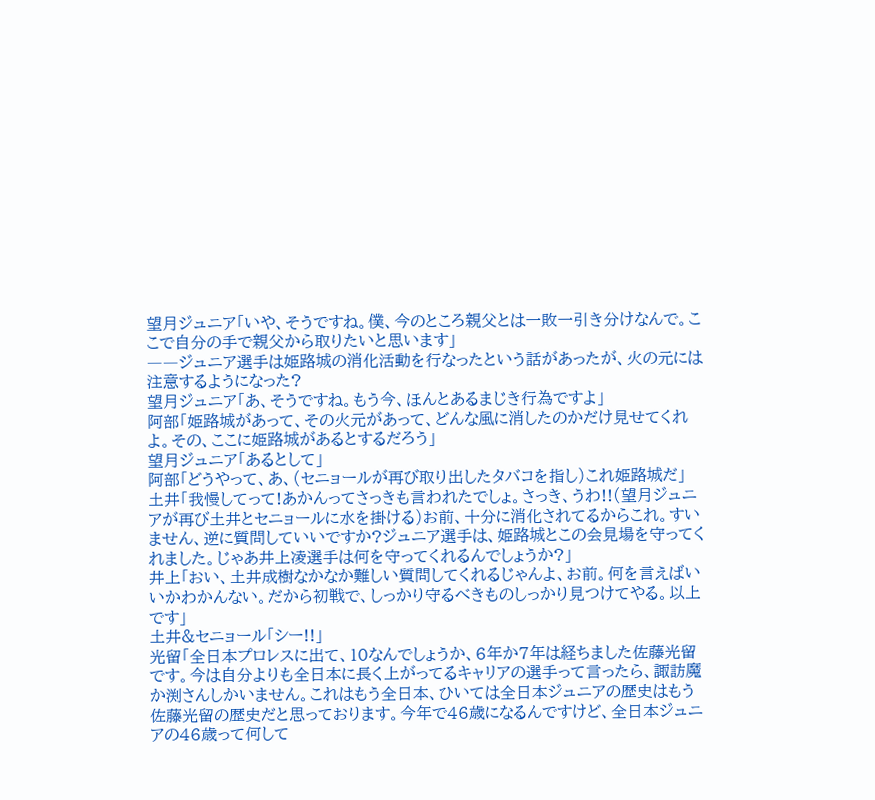望月ジュニア「いや、そうですね。僕、今のところ親父とは一敗一引き分けなんで。ここで自分の手で親父から取りたいと思います」
――ジュニア選手は姫路城の消化活動を行なったという話があったが、火の元には注意するようになった?
望月ジュニア「あ、そうですね。もう今、ほんとあるまじき行為ですよ」
阿部「姫路城があって、その火元があって、どんな風に消したのかだけ見せてくれよ。その、ここに姫路城があるとするだろう」
望月ジュニア「あるとして」
阿部「どうやって、あ、(セニョールが再び取り出したタバコを指し)これ姫路城だ」
土井「我慢してって!あかんってさっきも言われたでしょ。さっき、うわ!!(望月ジュニアが再び土井とセニョールに水を掛ける)お前、十分に消化されてるからこれ。すいません、逆に質問していいですか?ジュニア選手は、姫路城とこの会見場を守ってくれました。じゃあ井上凌選手は何を守ってくれるんでしょうか?」
井上「おい、土井成樹なかなか難しい質問してくれるじゃんよ、お前。何を言えばいいかわかんない。だから初戦で、しっかり守るべきものしっかり見つけてやる。以上です」
土井&セニョール「シー!!」
光留「全日本プロレスに出て、10なんでしょうか、6年か7年は経ちました佐藤光留です。今は自分よりも全日本に長く上がってるキャリアの選手って言ったら、諏訪魔か渕さんしかいません。これはもう全日本、ひいては全日本ジュニアの歴史はもう佐藤光留の歴史だと思っております。今年で46歳になるんですけど、全日本ジュニアの46歳って何して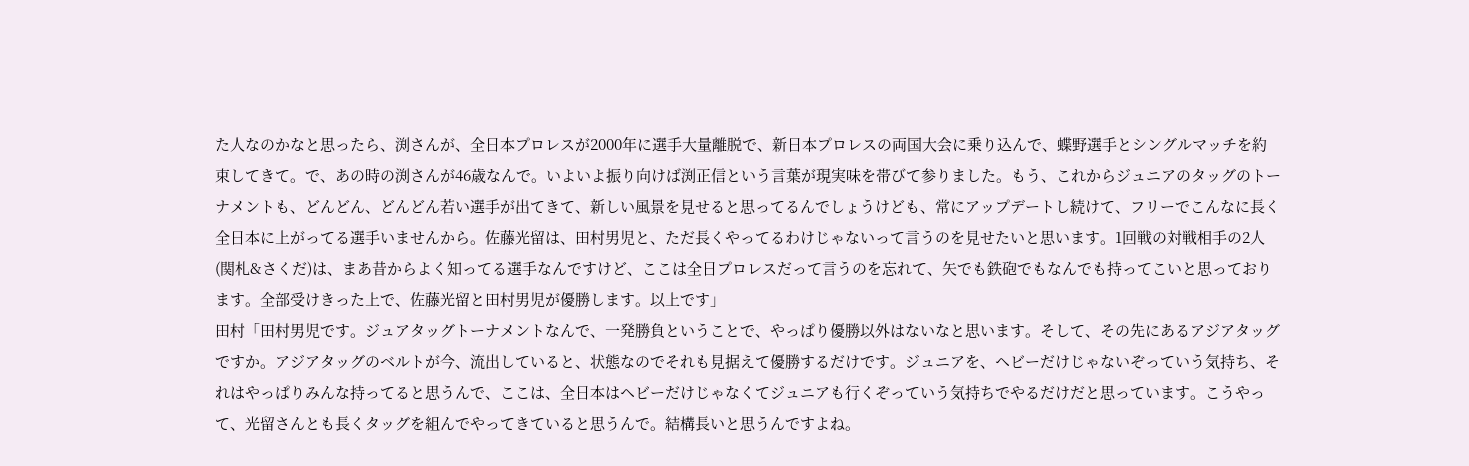た人なのかなと思ったら、渕さんが、全日本プロレスが2000年に選手大量離脱で、新日本プロレスの両国大会に乗り込んで、蝶野選手とシングルマッチを約束してきて。で、あの時の渕さんが46歳なんで。いよいよ振り向けば渕正信という言葉が現実味を帯びて参りました。もう、これからジュニアのタッグのトーナメントも、どんどん、どんどん若い選手が出てきて、新しい風景を見せると思ってるんでしょうけども、常にアップデートし続けて、フリーでこんなに長く全日本に上がってる選手いませんから。佐藤光留は、田村男児と、ただ長くやってるわけじゃないって言うのを見せたいと思います。1回戦の対戦相手の2人(関札&さくだ)は、まあ昔からよく知ってる選手なんですけど、ここは全日プロレスだって言うのを忘れて、矢でも鉄砲でもなんでも持ってこいと思っております。全部受けきった上で、佐藤光留と田村男児が優勝します。以上です」
田村「田村男児です。ジュアタッグトーナメントなんで、一発勝負ということで、やっぱり優勝以外はないなと思います。そして、その先にあるアジアタッグですか。アジアタッグのベルトが今、流出していると、状態なのでそれも見据えて優勝するだけです。ジュニアを、ヘビーだけじゃないぞっていう気持ち、それはやっぱりみんな持ってると思うんで、ここは、全日本はヘビーだけじゃなくてジュニアも行くぞっていう気持ちでやるだけだと思っています。こうやって、光留さんとも長くタッグを組んでやってきていると思うんで。結構長いと思うんですよね。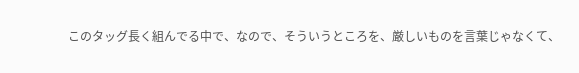このタッグ長く組んでる中で、なので、そういうところを、厳しいものを言葉じゃなくて、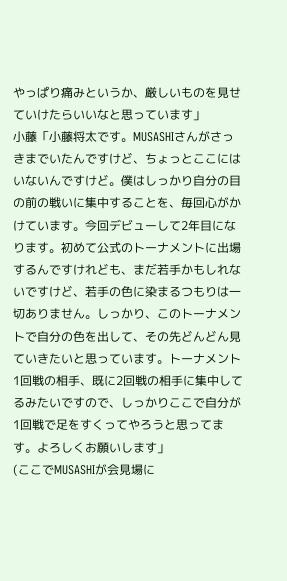やっぱり痛みというか、厳しいものを見せていけたらいいなと思っています」
小藤「小藤将太です。MUSASHIさんがさっきまでいたんですけど、ちょっとここにはいないんですけど。僕はしっかり自分の目の前の戦いに集中することを、毎回心がかけています。今回デビューして2年目になります。初めて公式のトーナメントに出場するんですけれども、まだ若手かもしれないですけど、若手の色に染まるつもりは一切ありません。しっかり、このトーナメントで自分の色を出して、その先どんどん見ていきたいと思っています。トーナメント1回戦の相手、既に2回戦の相手に集中してるみたいですので、しっかりここで自分が1回戦で足をすくってやろうと思ってます。よろしくお願いします」
(ここでMUSASHIが会見場に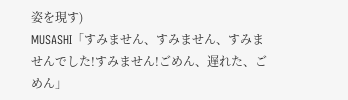姿を現す)
MUSASHI「すみません、すみません、すみませんでした!すみません!ごめん、遅れた、ごめん」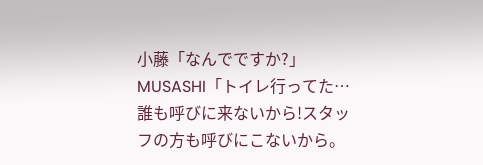小藤「なんでですか?」
MUSASHI「トイレ行ってた…誰も呼びに来ないから!スタッフの方も呼びにこないから。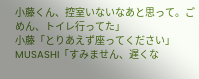小藤くん、控室いないなあと思って。ごめん、トイレ行ってた」
小藤「とりあえず座ってください」
MUSASHI「すみません、遅くな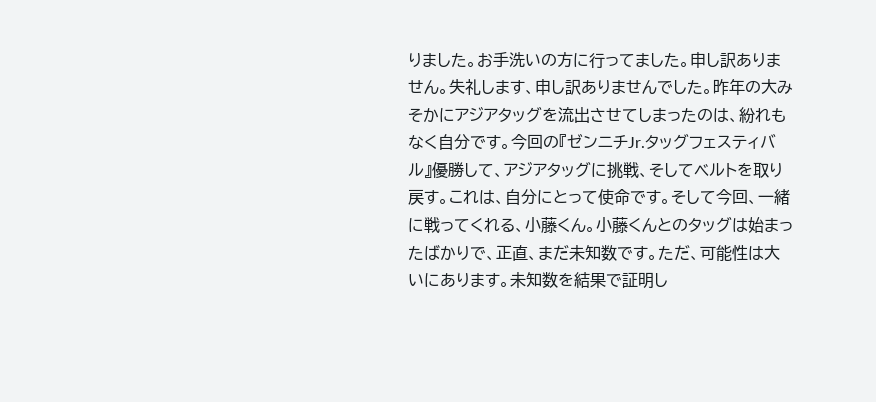りました。お手洗いの方に行ってました。申し訳ありません。失礼します、申し訳ありませんでした。昨年の大みそかにアジアタッグを流出させてしまったのは、紛れもなく自分です。今回の『ゼンニチJr.タッグフェスティバル』優勝して、アジアタッグに挑戦、そしてベルトを取り戻す。これは、自分にとって使命です。そして今回、一緒に戦ってくれる、小藤くん。小藤くんとのタッグは始まったばかりで、正直、まだ未知数です。ただ、可能性は大いにあります。未知数を結果で証明し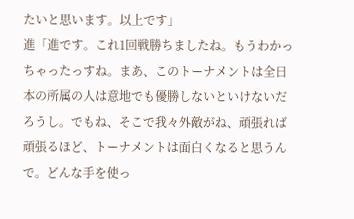たいと思います。以上です」
進「進です。これ1回戦勝ちましたね。もうわかっちゃったっすね。まあ、このトーナメントは全日本の所属の人は意地でも優勝しないといけないだろうし。でもね、そこで我々外敵がね、頑張れば頑張るほど、トーナメントは面白くなると思うんで。どんな手を使っ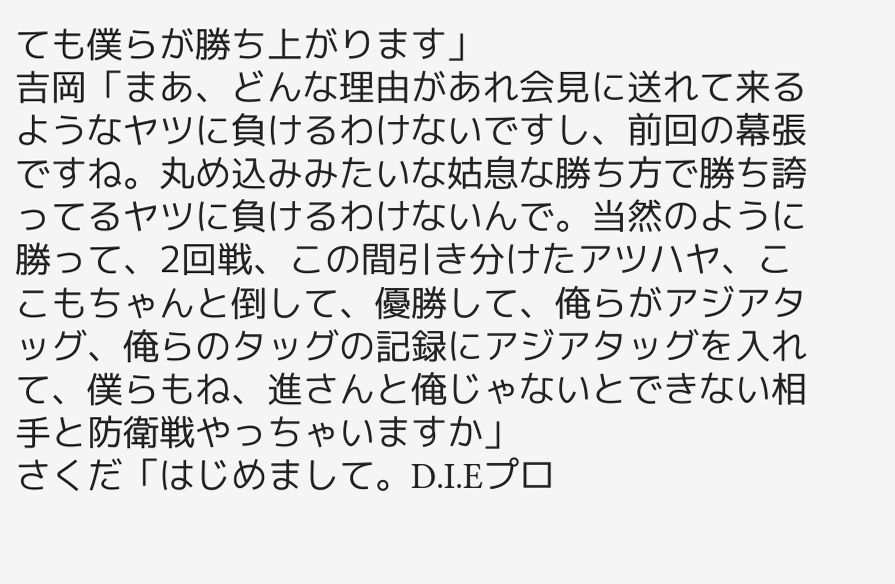ても僕らが勝ち上がります」
吉岡「まあ、どんな理由があれ会見に送れて来るようなヤツに負けるわけないですし、前回の幕張ですね。丸め込みみたいな姑息な勝ち方で勝ち誇ってるヤツに負けるわけないんで。当然のように勝って、2回戦、この間引き分けたアツハヤ、ここもちゃんと倒して、優勝して、俺らがアジアタッグ、俺らのタッグの記録にアジアタッグを入れて、僕らもね、進さんと俺じゃないとできない相手と防衛戦やっちゃいますか」
さくだ「はじめまして。D.I.Eプロ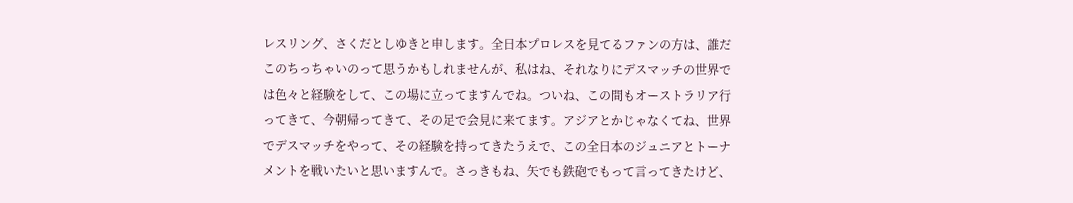レスリング、さくだとしゆきと申します。全日本プロレスを見てるファンの方は、誰だこのちっちゃいのって思うかもしれませんが、私はね、それなりにデスマッチの世界では色々と経験をして、この場に立ってますんでね。ついね、この間もオーストラリア行ってきて、今朝帰ってきて、その足で会見に来てます。アジアとかじゃなくてね、世界でデスマッチをやって、その経験を持ってきたうえで、この全日本のジュニアとトーナメントを戦いたいと思いますんで。さっきもね、矢でも鉄砲でもって言ってきたけど、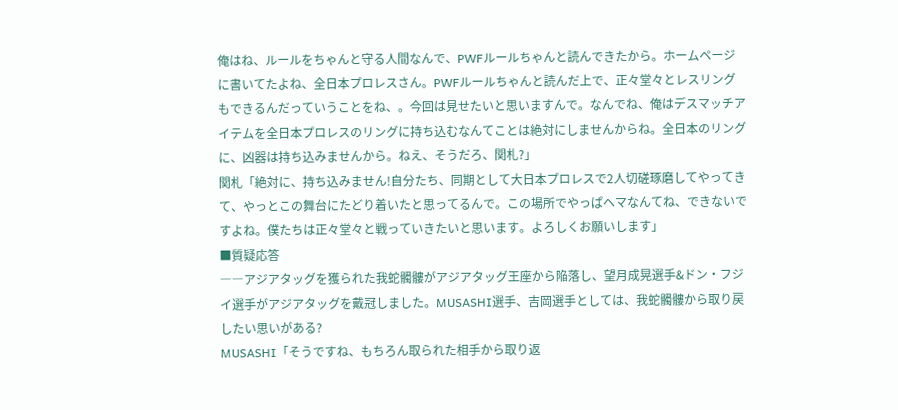俺はね、ルールをちゃんと守る人間なんで、PWFルールちゃんと読んできたから。ホームページに書いてたよね、全日本プロレスさん。PWFルールちゃんと読んだ上で、正々堂々とレスリングもできるんだっていうことをね、。今回は見せたいと思いますんで。なんでね、俺はデスマッチアイテムを全日本プロレスのリングに持ち込むなんてことは絶対にしませんからね。全日本のリングに、凶器は持ち込みませんから。ねえ、そうだろ、関札?」
関札「絶対に、持ち込みません!自分たち、同期として大日本プロレスで2人切磋琢磨してやってきて、やっとこの舞台にたどり着いたと思ってるんで。この場所でやっぱヘマなんてね、できないですよね。僕たちは正々堂々と戦っていきたいと思います。よろしくお願いします」
■質疑応答
――アジアタッグを獲られた我蛇髑髏がアジアタッグ王座から陥落し、望月成晃選手&ドン・フジイ選手がアジアタッグを戴冠しました。MUSASHI選手、吉岡選手としては、我蛇髑髏から取り戻したい思いがある?
MUSASHI「そうですね、もちろん取られた相手から取り返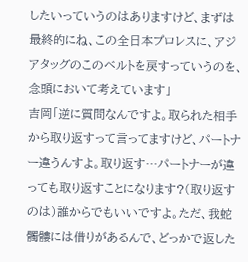したいっていうのはありますけど、まずは最終的にね、この全日本プロレスに、アジアタッグのこのベルトを戻すっていうのを、念頭において考えています」
吉岡「逆に質問なんですよ。取られた相手から取り返すって言ってますけど、パートナー違うんすよ。取り返す…パートナーが違っても取り返すことになります?(取り返すのは)誰からでもいいですよ。ただ、我蛇髑髏には借りがあるんで、どっかで返した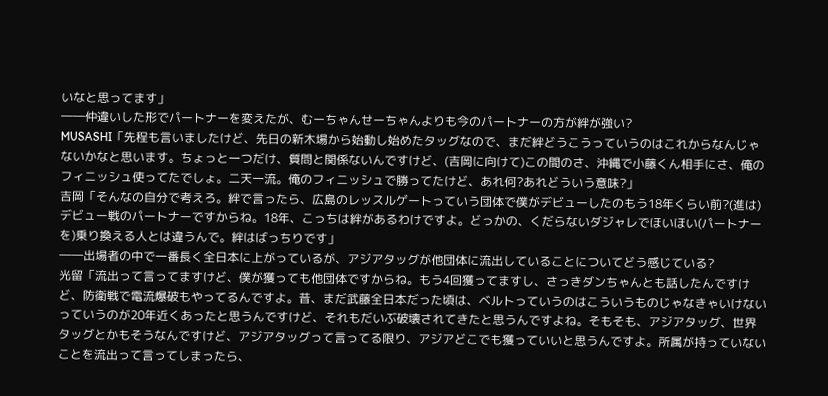いなと思ってます」
――仲違いした形でパートナーを変えたが、むーちゃんせーちゃんよりも今のパートナーの方が絆が強い?
MUSASHI「先程も言いましたけど、先日の新木場から始動し始めたタッグなので、まだ絆どうこうっていうのはこれからなんじゃないかなと思います。ちょっと一つだけ、質問と関係ないんですけど、(吉岡に向けて)この間のさ、沖縄で小藤くん相手にさ、俺のフィニッシュ使ってたでしょ。二天一流。俺のフィニッシュで勝ってたけど、あれ何?あれどういう意味?」
吉岡「そんなの自分で考えろ。絆で言ったら、広島のレッスルゲートっていう団体で僕がデビューしたのもう18年くらい前?(進は)デビュー戦のパートナーですからね。18年、こっちは絆があるわけですよ。どっかの、くだらないダジャレでほいほい(パートナーを)乗り換える人とは違うんで。絆はばっちりです」
――出場者の中で一番長く全日本に上がっているが、アジアタッグが他団体に流出していることについてどう感じている?
光留「流出って言ってますけど、僕が獲っても他団体ですからね。もう4回獲ってますし、さっきダンちゃんとも話したんですけど、防衛戦で電流爆破もやってるんですよ。昔、まだ武藤全日本だった頃は、ベルトっていうのはこういうものじゃなきゃいけないっていうのが20年近くあったと思うんですけど、それもだいぶ破壊されてきたと思うんですよね。そもそも、アジアタッグ、世界タッグとかもそうなんですけど、アジアタッグって言ってる限り、アジアどこでも獲っていいと思うんですよ。所属が持っていないことを流出って言ってしまったら、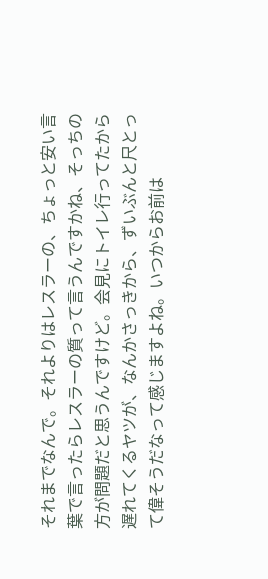それまでなんで。それよりはレスラーの、ちょっと安い言葉で言ったらレスラーの質って言うんですかね、そっちの方が問題だと思うんですけど。会見にトイレ行ってたから遅れてくるヤツが、なんかさっきから、ずいぶんと尺とって偉そうだなって感じますよね。いつからお前は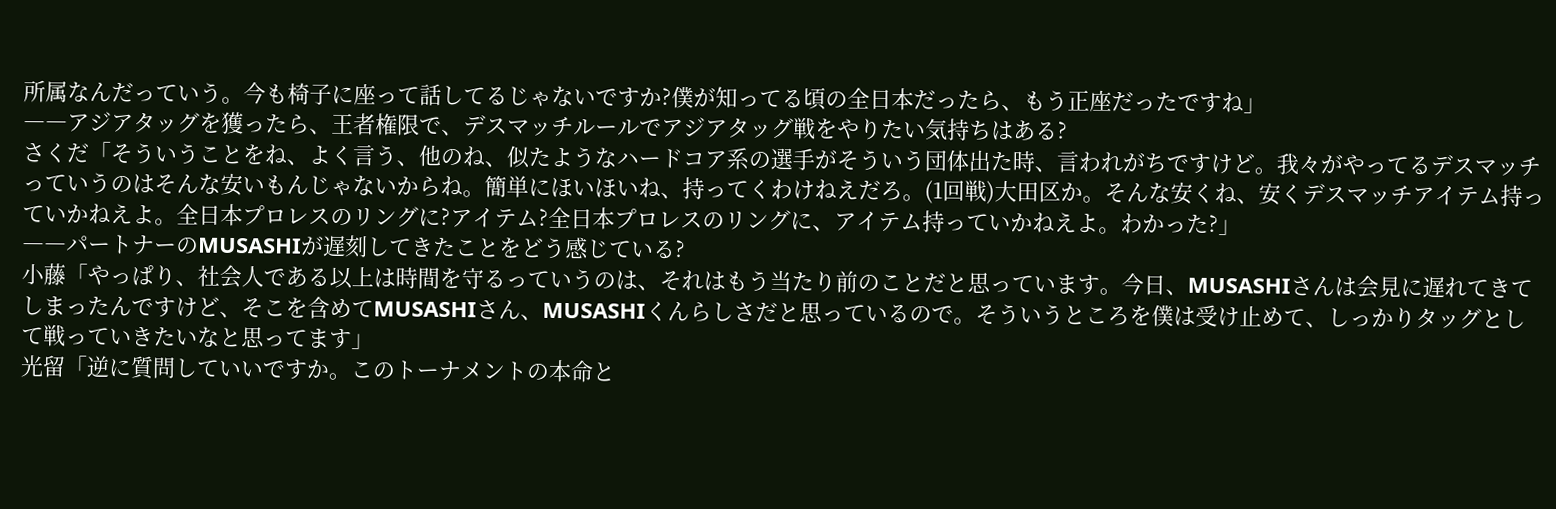所属なんだっていう。今も椅子に座って話してるじゃないですか?僕が知ってる頃の全日本だったら、もう正座だったですね」
――アジアタッグを獲ったら、王者権限で、デスマッチルールでアジアタッグ戦をやりたい気持ちはある?
さくだ「そういうことをね、よく言う、他のね、似たようなハードコア系の選手がそういう団体出た時、言われがちですけど。我々がやってるデスマッチっていうのはそんな安いもんじゃないからね。簡単にほいほいね、持ってくわけねえだろ。(1回戦)大田区か。そんな安くね、安くデスマッチアイテム持っていかねえよ。全日本プロレスのリングに?アイテム?全日本プロレスのリングに、アイテム持っていかねえよ。わかった?」
――パートナーのMUSASHIが遅刻してきたことをどう感じている?
小藤「やっぱり、社会人である以上は時間を守るっていうのは、それはもう当たり前のことだと思っています。今日、MUSASHIさんは会見に遅れてきてしまったんですけど、そこを含めてMUSASHIさん、MUSASHIくんらしさだと思っているので。そういうところを僕は受け止めて、しっかりタッグとして戦っていきたいなと思ってます」
光留「逆に質問していいですか。このトーナメントの本命と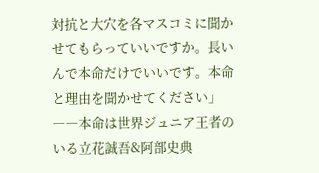対抗と大穴を各マスコミに聞かせてもらっていいですか。長いんで本命だけでいいです。本命と理由を聞かせてください」
――本命は世界ジュニア王者のいる立花誠吾&阿部史典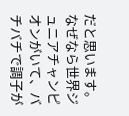だと思います。なぜなら世界ジュニアチャンピオンがいて、バチバチで調子が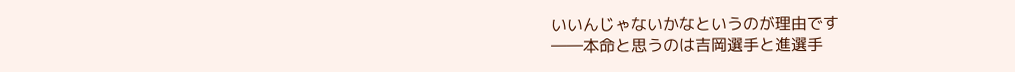いいんじゃないかなというのが理由です
――本命と思うのは吉岡選手と進選手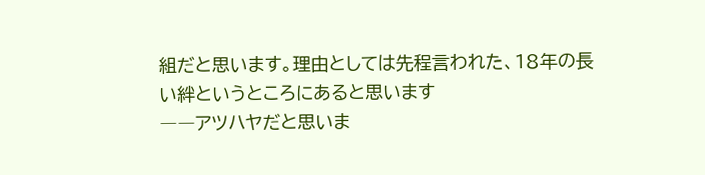組だと思います。理由としては先程言われた、18年の長い絆というところにあると思います
――アツハヤだと思いま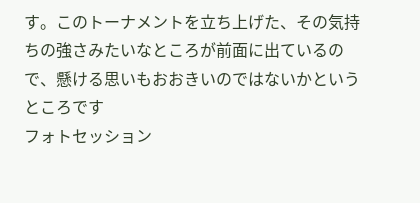す。このトーナメントを立ち上げた、その気持ちの強さみたいなところが前面に出ているので、懸ける思いもおおきいのではないかというところです
フォトセッション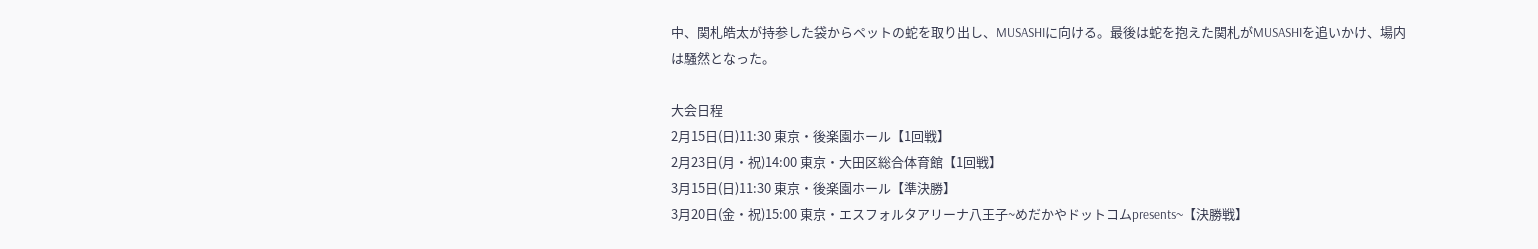中、関札皓太が持参した袋からペットの蛇を取り出し、MUSASHIに向ける。最後は蛇を抱えた関札がMUSASHIを追いかけ、場内は騒然となった。

大会日程
2月15日(日)11:30 東京・後楽園ホール【1回戦】
2月23日(月・祝)14:00 東京・大田区総合体育館【1回戦】
3月15日(日)11:30 東京・後楽園ホール【準決勝】
3月20日(金・祝)15:00 東京・エスフォルタアリーナ八王子~めだかやドットコムpresents~【決勝戦】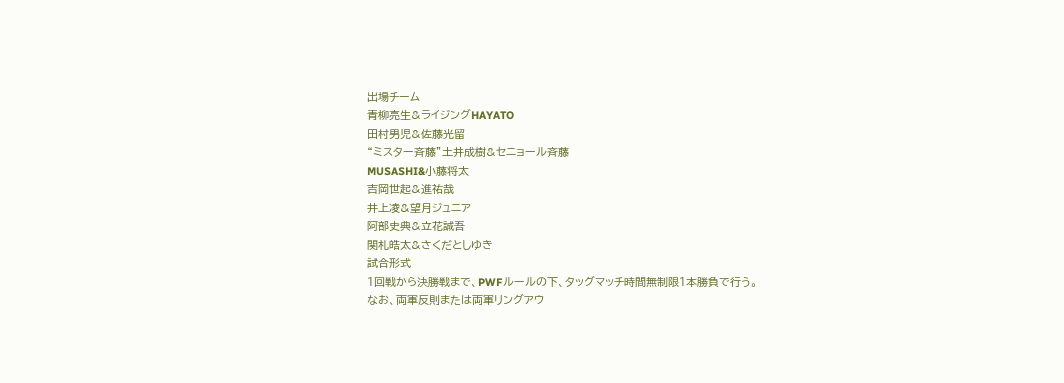出場チーム
青柳亮生&ライジングHAYATO
田村男児&佐藤光留
“ミスター斉藤”土井成樹&セニョール斉藤
MUSASHI&小藤将太
吉岡世起&進祐哉
井上凌&望月ジュニア
阿部史典&立花誠吾
関札皓太&さくだとしゆき
試合形式
1回戦から決勝戦まで、PWFルールの下、タッグマッチ時間無制限1本勝負で行う。
なお、両軍反則または両軍リングアウ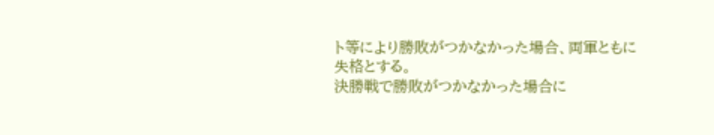ト等により勝敗がつかなかった場合、両軍ともに失格とする。
決勝戦で勝敗がつかなかった場合に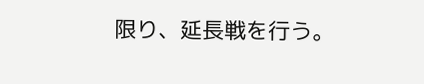限り、延長戦を行う。